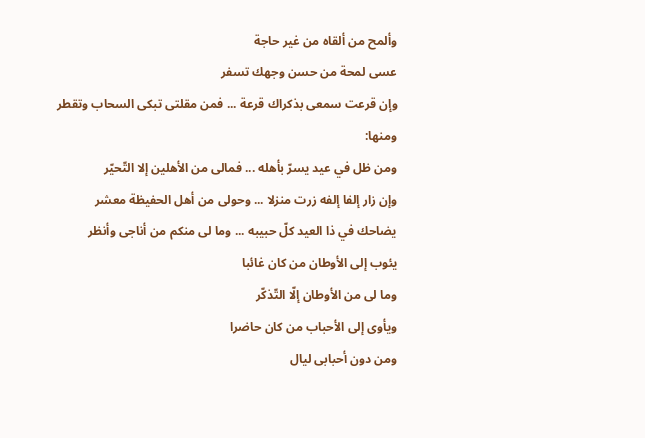وألمح من ألقاه من غير حاجة
عسى لمحة من حسن وجهك تسفر
وإن قرعت سمعى بذكراك قرعة ... فمن مقلتى تبكى السحاب وتقطر
ومنها:
ومن ظل في عيد يسرّ بأهله ... فمالى من الأهلين إلا التّحيّر
وإن زار إلفا إلفه زرت منزلا ... وحولى من أهل الحفيظة معشر
يضاحك في ذا العيد كلّ حبيبه ... وما لى منكم من أناجى وأنظر
يئوب إلى الأوطان من كان غائبا
وما لى من الأوطان إلّا التّذكّر
ويأوى إلى الأحباب من كان حاضرا
ومن دون أحبابى ليال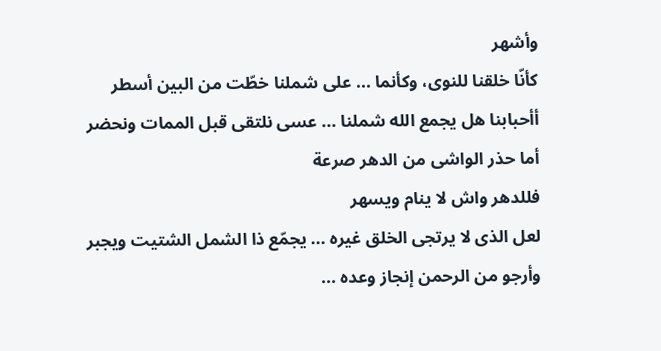وأشهر
كأنّا خلقنا للنوى، وكأنما ... على شملنا خطّت من البين أسطر
أأحبابنا هل يجمع الله شملنا ... عسى نلتقى قبل الممات ونحضر
أما حذر الواشى من الدهر صرعة
فللدهر واش لا ينام ويسهر
لعل الذى لا يرتجى الخلق غيره ... يجمّع ذا الشمل الشتيت ويجبر
وأرجو من الرحمن إنجاز وعده ...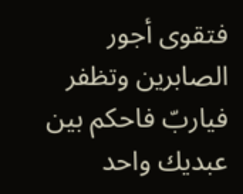فتقوى أجور الصابرين وتظفر
فياربّ فاحكم بين عبديك واحد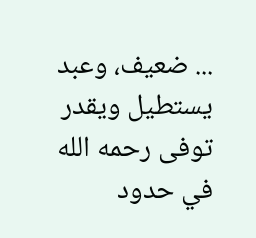... ضعيف، وعبد يستطيل ويقدر
توفى رحمه الله في حدود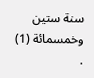سنة ستين وخمسمائة (1) .